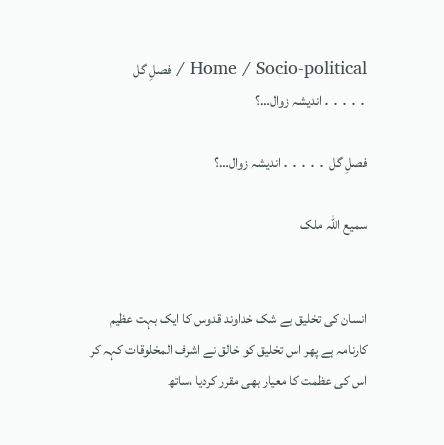Home / Socio-political / فصلِ گل ․․․․․اندیشہ زوال…؟

فصلِ گل ․․․․․اندیشہ زوال…؟

سمیع اللہ ملک


انسان کی تخلیق بے شک خداوند قدوس کا ایک بہت عظیم کارنامہ ہے پھر اس تخلیق کو خالق نے اشرف المخلوقات کہہ کر اس کی عظمت کا معیار بھی مقرر کردیا ،ساتھ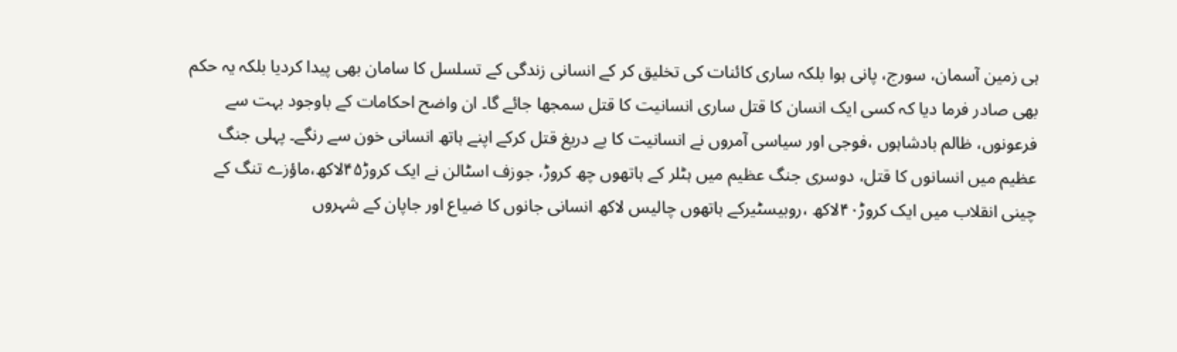ہی زمین آسمان، سورج، پانی ہوا بلکہ ساری کائنات کی تخلیق کر کے انسانی زندگی کے تسلسل کا سامان بھی پیدا کردیا بلکہ یہ حکم بھی صادر فرما دیا کہ کسی ایک انسان کا قتل ساری انسانیت کا قتل سمجھا جائے گا۔ ان واضح احکامات کے باوجود بہت سے فرعونوں، ظالم بادشاہوں ،فوجی اور سیاسی آمروں نے انسانیت کا بے دریغ قتل کرکے اپنے ہاتھ انسانی خون سے رنگے۔ پہلی جنگ عظیم میں انسانوں کا قتل، دوسری جنگ عظیم میں ہٹلر کے ہاتھوں چھ کروڑ، جوزف اسٹالن نے ایک کروڑ۴۵لاکھ،ماؤزے تنگ کے چینی انقلاب میں ایک کروڑ۴۰لاکھ ،روبیسٹیرکے ہاتھوں چالیس لاکھ انسانی جانوں کا ضیاع اور جاپان کے شہروں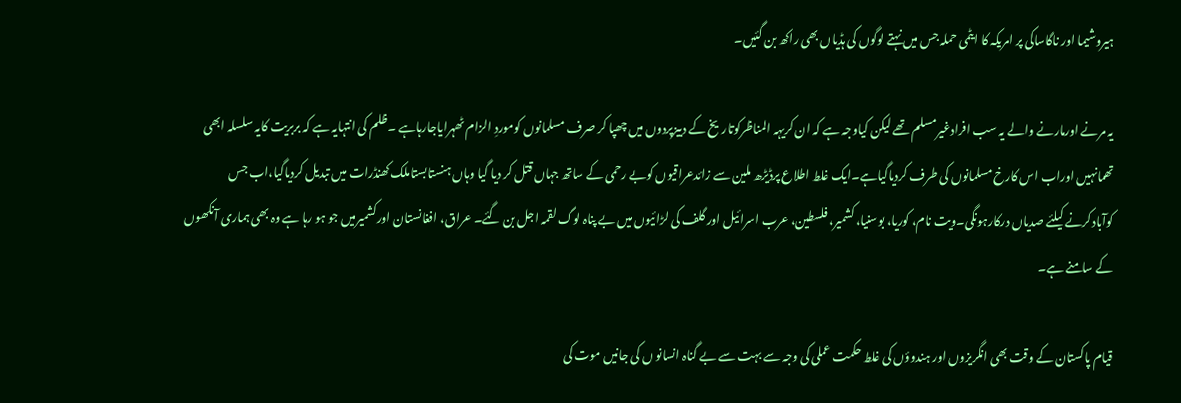ہیروشیما اور ناگاساکی پر امریکہ کا ایٹمی حملہ جس میں نہتے لوگوں کی ہڈیاں بھی راکھ بن گئیں۔

یہ مرنے اورمارنے والے یہ سب افرادغیرمسلم تھے لیکن کیاوجہ ہے کہ ان کریہہ المناظرکوتاریخ کے دبیزپردوں میں چھپا کر صرف مسلمانوں کوموردِ الزام ٹھہرایاجارہاہے ۔ظلم کی انتہایہ ہے کہ بربریت کایہ سلسلہ ابھی تھمانہیں اوراب اس کارخ مسلمانوں کی طرف کردیاگیاہے۔ایک غلط اطلاع پرڈیڑھ ملین سے زائدعراقیوں کوبے رحمی کے ساتھ جہاں قتل کر دیا گیا وہاں ہنستابستاملک کھنڈرات میں تبدیل کردیاگیا،اب جس کوآبادکرنے کیلئے صدیاں درکارہونگی۔ویت نام، کوریا، بوسنیا، کشمیر، فلسطین، عرب اسرائیل اور گلف کی لڑائیوں میں بے پناہ لوگ لقمہ اجل بن گئے۔ عراق، افغانستان اورکشمیرمیں جو ہو رہا ہے وہ بھی ہماری آنکھوں کے سامنے ہے۔

قیام پاکستان کے وقت بھی انگریزوں اور ہندوؤں کی غلط حکمت عملی کی وجہ سے بہت سے بے گناہ انسانو ں کی جانیں موت کی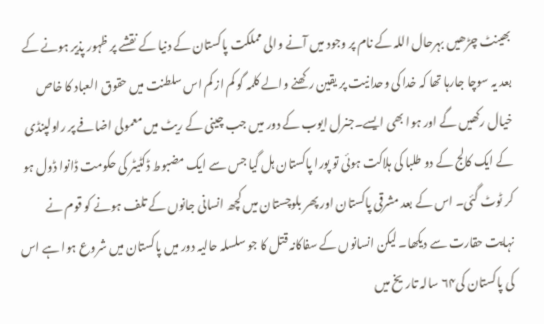بھینٹ چڑھیں بہرحال اللہ کے نام پر وجود میں آنے والی مملکت پاکستان کے دنیا کے نقشے پر ظہور پذیر ہونے کے بعد یہ سوچا جارہا تھا کہ خدا کی وحدانیت پر یقین رکھنے والے کلمہ گو کم از کم اس سلطنت میں حقوق العباد کا خاص خیال رکھیں گے اور ہوا بھی ایسے۔جنرل ایوب کے دور میں جب چینی کے ریٹ میں معمولی اضافے پر راولپنڈی کے ایک کالج کے دو طلبا کی ہلاکت ہوئی تو پورا پاکستان ہل گیا جس سے ایک مضبوط ڈکٹیٹر کی حکومت ڈانوا ڈول ہو کر ٹوٹ گئی۔ اس کے بعد مشرقی پاکستان اور پھر بلوچستان میں کچھ انسانی جانوں کے تلف ہونے کو قوم نے نہایت حقارت سے دیکھا۔ لیکن انسانوں کے سفاکانہ قتل کا جو سلسلہ حالیہ دور میں پاکستان میں شروع ہوا ہے اس کی پاکستان کی۶۴ سالہ تاریخ میں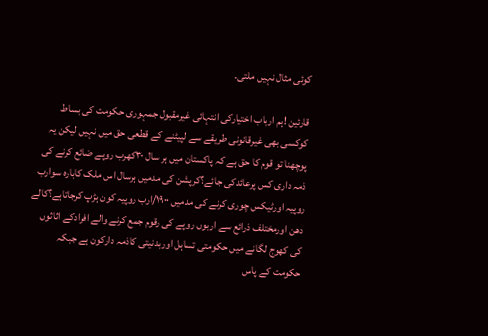کوئی مثال نہیں ملتی۔

قارئین !ہم ارباب اختیارکی انتہائی غیرمقبول جمہوری حکومت کی بساط کوکسی بھی غیرقانونی طریقے سے لپیٹنے کے قطعی حق میں نہیں لیکن یہ پوچھنا تو قوم کا حق ہے کہ پاکستان میں ہر سال ۳۰کھرب روپے ضائع کرنے کی ذمہ داری کس پرعائدکی جائے؟کرپشن کی مدمیں ہرسال اس ملک کابارہ سوارب روپیہ اورٹیکس چوری کرنے کی مدمیں ۱۹۰۰/ارب روپیہ کون ہڑپ کرجاتاہے؟کالے دھن اورمختلف ذرائع سے اربوں روپے کی رقوم جمع کرنے والے افرادکے اثاثوں کی کھوج لگانے میں حکومتی تساہل اوربدنیتی کاذمہ دارکون ہے جبکہ حکومت کے پاس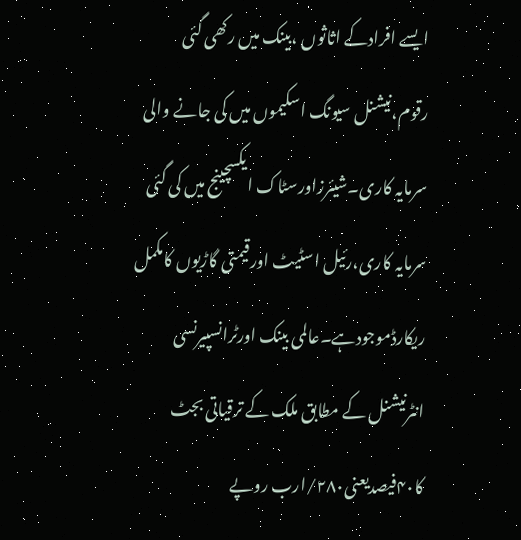ایسے افرادکے اثاثوں ،بینک میں رکھی گئی رقوم،نیشنل سیونگ اسکیموں میں کی جانے والی سرمایہ کاری۔شیئرزاورسٹاک ایکسچینج میں کی گئی سرمایہ کاری،رئیل اسٹیٹ اورقیمتی گاڑیوں کامکمل ریکارڈموجودہے۔عالمی بینک اورٹرانسپیرنسی انٹرنیشنل کے مطابق ملک کے ترقیاتی بجٹ کا۴۰فیصدیعنی۲۸۰/ارب روپے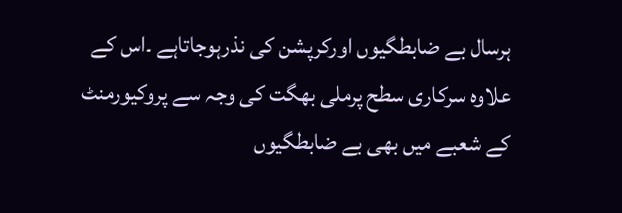ہرسال بے ضابطگیوں اورکرپشن کی نذرہوجاتاہے ۔اس کے علاوہ سرکاری سطح پرملی بھگت کی وجہ سے پروکیورمنٹ کے شعبے میں بھی بے ضابطگیوں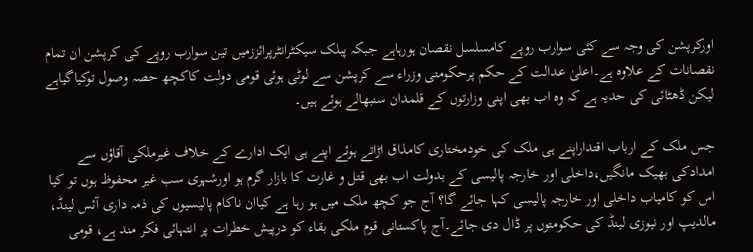اورکرپشن کی وجہ سے کئی سوارب روپے کامسلسل نقصان ہورہاہے جبکہ پبلک سیکٹرانٹرپرائززمیں تین سوارب روپے کی کرپشن ان تمام نقصانات کے علاوہ ہے۔اعلیٰ عدالت کے حکم پرحکومتی وزراء سے کرپشن سے لوٹی ہوئی قومی دولت کاکچھ حصہ وصول توکیاگیاہے لیکن ڈھٹائی کی حدیہ ہے کہ وہ اب بھی اپنی وزارتوں کے قلمدان سنبھالے ہوئے ہیں۔

جس ملک کے ارباب اقتداراپنے ہی ملک کی خودمختاری کامذاق اڑاتے ہوئے اپنے ہی ایک ادارے کے خلاف غیرملکی آقاؤں سے امدادکی بھیک مانگیں،داخلی اور خارجہ پالیسی کے بدولت اب بھی قتل و غارت کا بازار گرم ہو اورشہری سب غیر محفوظ ہوں تو کیا اس کو کامیاب داخلی اور خارجہ پالیسی کہا جائے گا؟ آج جو کچھ ملک میں ہو رہا ہے کیاان ناکام پالیسیوں کی ذمہ داری آئس لینڈ، مالدیپ اور نیوزی لینڈ کی حکومتوں پر ڈال دی جائے۔آج پاکستانی قوم ملکی بقاء کو درپیش خطرات پر انتہائی فکر مند ہے، قومی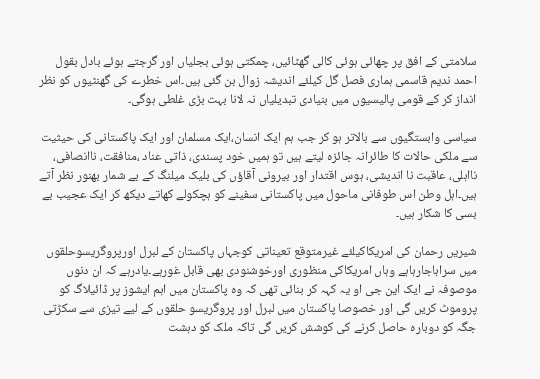سلامتی کے افق پر چھائی ہوئی کالی گھٹائیں، چمکتی ہوئی بجلیاں اور گرجتے ہوئے بادل بقول احمد ندیم قاسمی ہماری فصل گل کیلئے اندیشہ زوال بن گئی ہیں۔اس خطرے کی گھنٹیوں کو نظر انداز کر کے قومی پالیسیوں میں بنیادی تبدیلیاں نہ لانا بہت بڑی غلطی ہوگی۔

سیاسی وابستگیوں سے بالاتر ہو کر جب ہم ایک انسان،ایک مسلمان اور ایک پاکستانی کی حیثیت سے ملکی حالات کا طائرانہ جائزہ لیتے ہیں تو ہمیں خود پسندی، ذاتی عناد ،منافقت، ناانصافی، نااہلی، عاقبت نا اندیشی، ہوس اقتدار اور بیرونی آقاؤں کی بلیک میلنگ کے بے شمار بھنور نظر آتے ہیں۔اہل وطن اس طوفانی ماحول میں پاکستانی سفینے کو ہچکولے کھاتے دیکھ کر ایک عجیب بے بسی کا شکار ہیں۔

شیریں رحمان کی امریکاکیلئے غیرمتوقع تعیناتی کوجہاں پاکستان کے لبرل اورپروگریسوحلقوں میں سراہاجارہاہے وہاں امریکاکی منظوری اورخوشنودی بھی قابل غورہے۔یادرہے کہ ان دنوں موصوفہ نے ایک این جی او یہ کہہ کر بنائی تھی کہ وہ پاکستان میں اہم ایشوز پر ڈائیلاگ کو پروموٹ کریں گی اور خصوصا پاکستان میں لبرل اور پروگریسو حلقوں کے لیے تیزی سے سکڑتی جگہ کو دوبارہ حاصل کرنے کی کوشش کریں گی تاکہ ملک کو دہشت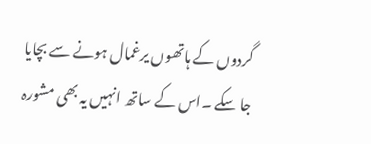گردوں کے ہاتھوں یرغمال ہونے سے بچایا جا سکے ۔اس کے ساتھ انہیں یہ بھی مشورہ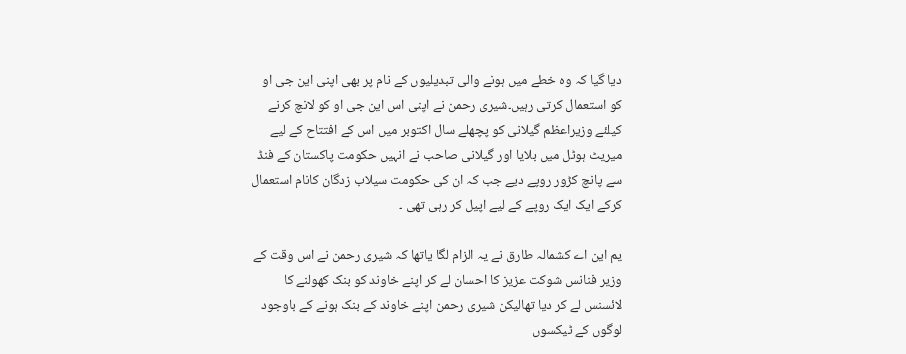دیا گیا کہ وہ خطے میں ہونے والی تبدیلیوں کے نام پر بھی اپنی این جی او کو استعمال کرتی رہیں۔شیری رحمن نے اپنی اس این جی او کو لانچ کرنے کیلئے وزیراعظم گیلانی کو پچھلے سال اکتوبر میں اس کے افتتاح کے لیے میریٹ ہوٹل میں بلایا اور گیلانی صاحب نے انہیں حکومت پاکستان کے فنڈ سے پانچ کڑور روپے دیے جب کہ ان کی حکومت سیلاب زدگان کانام استعمال کرکے ایک ایک روپے کے لیے اپیل کر رہی تھی ۔

یم این اے کشمالہ طارق نے یہ الزام لگا یاتھا کہ شیری رحمن نے اس وقت کے وزیر فنانس شوکت عزیز کا احسان لے کر اپنے خاوند کو بنک کھولنے کا لائسنس لے کر دیا تھالیکن شیری رحمن اپنے خاوند کے بنک ہونے کے باوجود لوگوں کے ٹیکسوں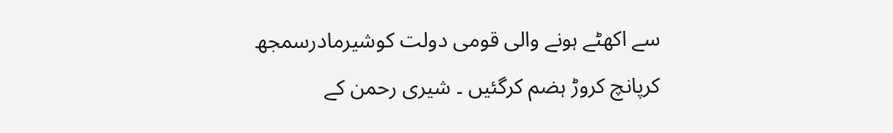سے اکھٹے ہونے والی قومی دولت کوشیرمادرسمجھ کرپانچ کروڑ ہضم کرگئیں ۔ شیری رحمن کے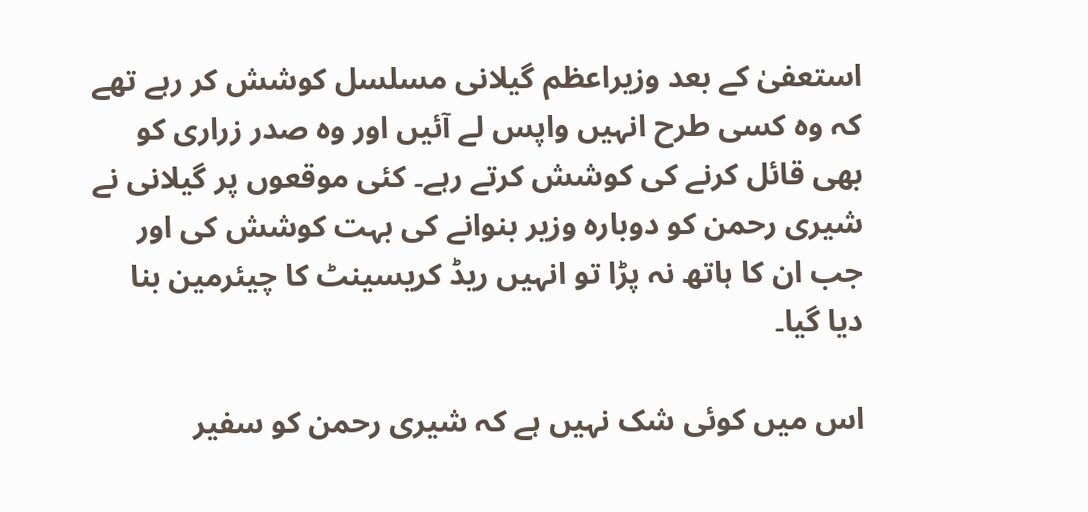استعفیٰ کے بعد وزیراعظم گیلانی مسلسل کوشش کر رہے تھے کہ وہ کسی طرح انہیں واپس لے آئیں اور وہ صدر زراری کو بھی قائل کرنے کی کوشش کرتے رہے۔ کئی موقعوں پر گیلانی نے شیری رحمن کو دوبارہ وزیر بنوانے کی بہت کوشش کی اور جب ان کا ہاتھ نہ پڑا تو انہیں ریڈ کریسینٹ کا چیئرمین بنا دیا گیا۔

اس میں کوئی شک نہیں ہے کہ شیری رحمن کو سفیر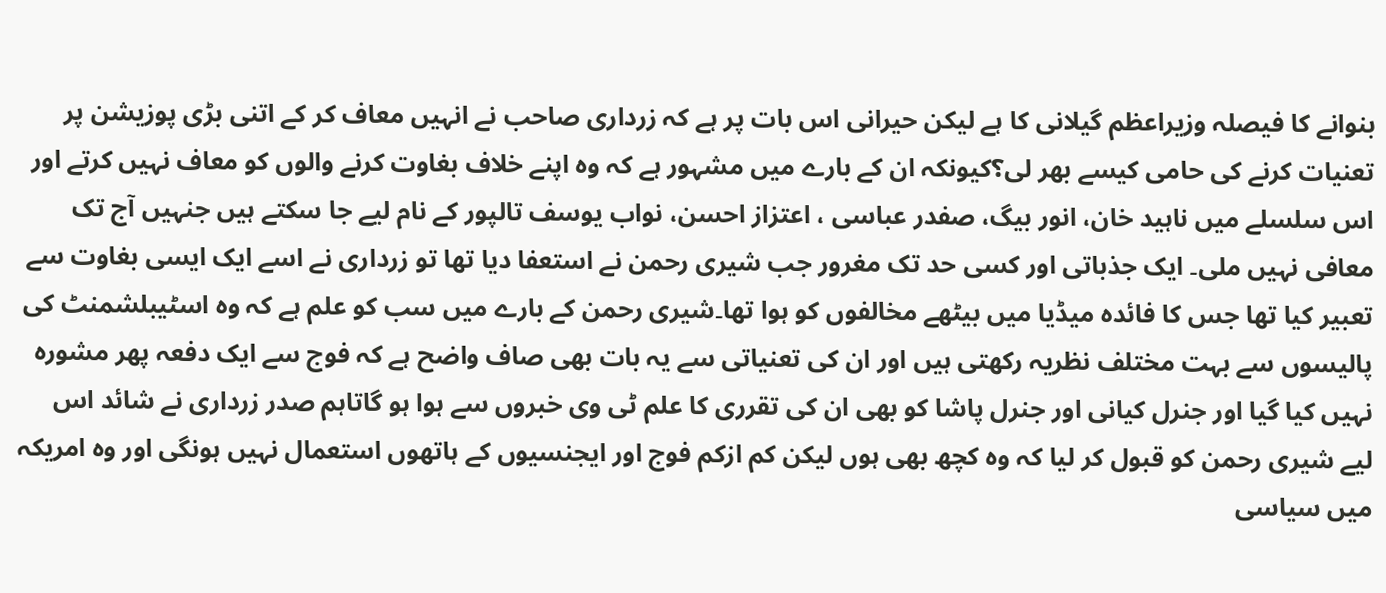بنوانے کا فیصلہ وزیراعظم گیلانی کا ہے لیکن حیرانی اس بات پر ہے کہ زرداری صاحب نے انہیں معاف کر کے اتنی بڑی پوزیشن پر تعنیات کرنے کی حامی کیسے بھر لی؟کیونکہ ان کے بارے میں مشہور ہے کہ وہ اپنے خلاف بغاوت کرنے والوں کو معاف نہیں کرتے اور اس سلسلے میں ناہید خان، انور بیگ، صفدر عباسی ، اعتزاز احسن، نواب یوسف تالپور کے نام لیے جا سکتے ہیں جنہیں آج تک معافی نہیں ملی۔ ایک جذباتی اور کسی حد تک مغرور جب شیری رحمن نے استعفا دیا تھا تو زرداری نے اسے ایک ایسی بغاوت سے تعبیر کیا تھا جس کا فائدہ میڈیا میں بیٹھے مخالفوں کو ہوا تھا۔شیری رحمن کے بارے میں سب کو علم ہے کہ وہ اسٹیبلشمنٹ کی پالیسوں سے بہت مختلف نظریہ رکھتی ہیں اور ان کی تعنیاتی سے یہ بات بھی صاف واضح ہے کہ فوج سے ایک دفعہ پھر مشورہ نہیں کیا گیا اور جنرل کیانی اور جنرل پاشا کو بھی ان کی تقرری کا علم ٹی وی خبروں سے ہوا ہو گاتاہم صدر زرداری نے شائد اس لیے شیری رحمن کو قبول کر لیا کہ وہ کچھ بھی ہوں لیکن کم ازکم فوج اور ایجنسیوں کے ہاتھوں استعمال نہیں ہونگی اور وہ امریکہ میں سیاسی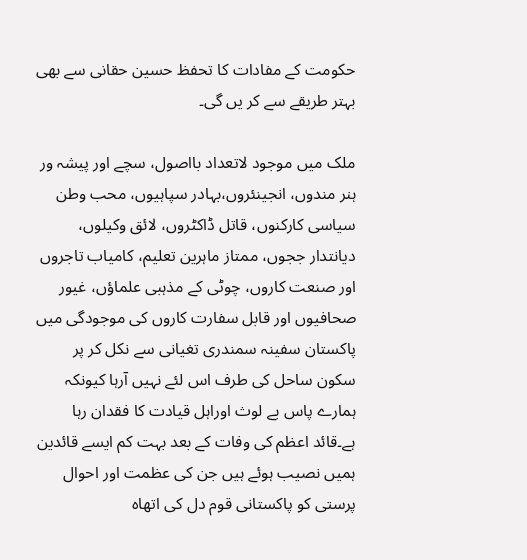حکومت کے مفادات کا تحفظ حسین حقانی سے بھی بہتر طریقے سے کر یں گی۔

ملک میں موجود لاتعداد بااصول، سچے اور پیشہ ور ہنر مندوں، انجینئروں،بہادر سپاہیوں، محب وطن سیاسی کارکنوں، قاتل ڈاکٹروں، لائق وکیلوں، دیانتدار ججوں، ممتاز ماہرین تعلیم، کامیاب تاجروں اور صنعت کاروں، چوٹی کے مذہبی علماؤں، غیور صحافیوں اور قابل سفارت کاروں کی موجودگی میں پاکستان سفینہ سمندری تغیانی سے نکل کر پر سکون ساحل کی طرف اس لئے نہیں آرہا کیونکہ ہمارے پاس بے لوث اوراہل قیادت کا فقدان رہا ہے۔قائد اعظم کی وفات کے بعد بہت کم ایسے قائدین ہمیں نصیب ہوئے ہیں جن کی عظمت اور احوال پرستی کو پاکستانی قوم دل کی اتھاہ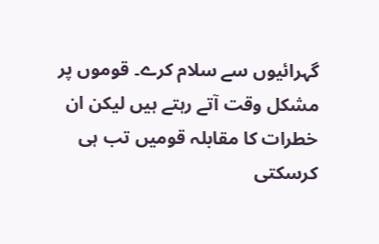گہرائیوں سے سلام کرے۔ قوموں پر مشکل وقت آتے رہتے ہیں لیکن ان خطرات کا مقابلہ قومیں تب ہی کرسکتی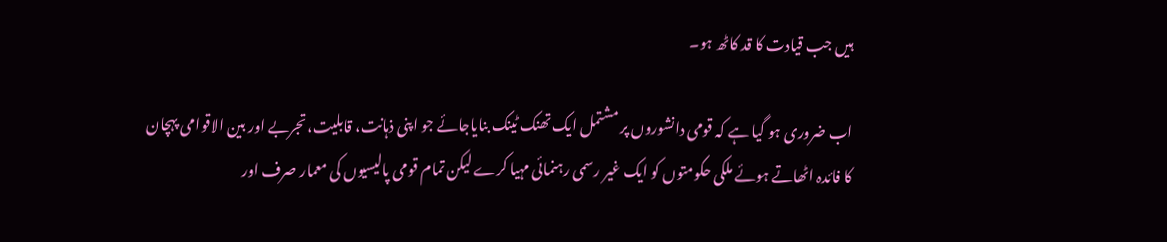ہیں جب قیادت کا قد کاٹھ ہو۔

اب ضروری ہو گیا ہے کہ قومی دانشوروں پر مشتمل ایک تھنک ٹینک بنایاجائے جو اپنی ذہانت، قابلیت، تجربے اور بین الاقوامی پہچان کا فائدہ اٹھاتے ہوئے ملکی حکومتوں کو ایک غیر رسمی رہنمائی مہیا کرے لیکن تمام قومی پالیسیوں کی معمار صرف اور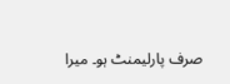صرف پارلیمنٹ ہو۔ میرا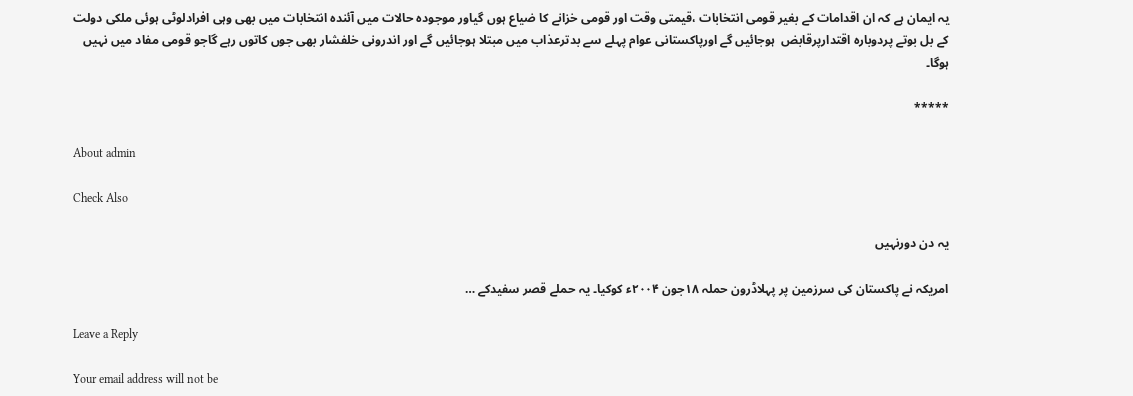یہ ایمان ہے کہ ان اقدامات کے بغیر قومی انتخابات ،قیمتی وقت اور قومی خزانے کا ضیاع ہوں گیاور موجودہ حالات میں آئندہ انتخابات میں بھی وہی افرادلوٹی ہوئی ملکی دولت کے بل بوتے پردوبارہ اقتدارپرقابض  ہوجائیں گے اورپاکستانی عوام پہلے سے بدترعذاب میں مبتلا ہوجائیں گے اور اندرونی خلفشار بھی جوں کاتوں رہے گاجو قومی مفاد میں نہیں ہوگا۔

*****

About admin

Check Also

یہ دن دورنہیں

امریکہ نے پاکستان کی سرزمین پر پہلاڈرون حملہ ۱۸جون ۲۰۰۴ء کوکیا۔ یہ حملے قصر سفیدکے …

Leave a Reply

Your email address will not be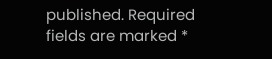published. Required fields are marked *